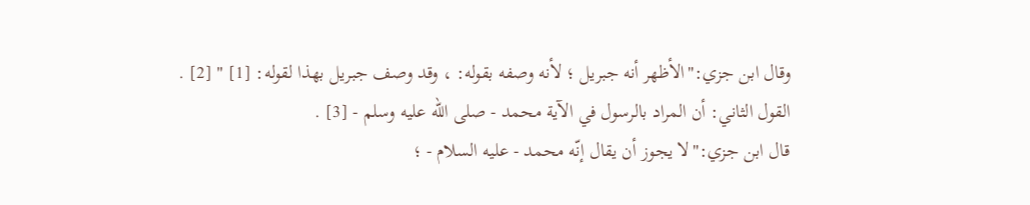وقال ابن جزي:"الأظهر أنه جبريل ؛ لأنه وصفه بقوله: ، وقد وصف جبريل بهذا لقوله: [1] " [2] .
القول الثاني: أن المراد بالرسول في الآية محمد - صلى الله عليه وسلم - [3] .
قال ابن جزي:"لا يجوز أن يقال إنّه محمد - عليه السلام - ؛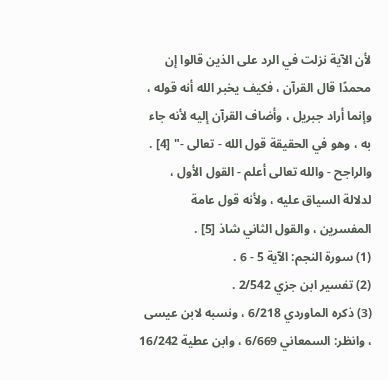لأن الآية نزلت في الرد على الذين قالوا إن محمدًا قال القرآن ، فكيف يخبر الله أنه قوله ، وإنما أراد جبريل ، وأضاف القرآن إليه لأنه جاء به ، وهو في الحقيقة قول الله - تعالى -" [4] .
والراجح - والله تعالى أعلم - القول الأول ، لدلالة السياق عليه ، ولأنه قول عامة المفسرين ، والقول الثاني شاذ [5] .
(1) سورة النجم: الآية 5 - 6 .
(2) تفسير ابن جزي 2/542 .
(3) ذكره الماوردي 6/218 ، ونسبه لابن عيسى ، وانظر: السمعاني 6/669 ، وابن عطية 16/242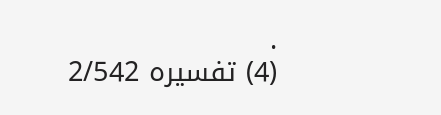.
(4) تفسيره 2/542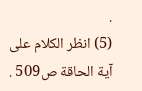.
(5) انظر الكلام على آية الحاقة ص509 .